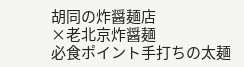胡同の炸醤麺店
×老北京炸醤麺
必食ポイント手打ちの太麺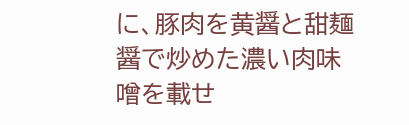に、豚肉を黄醤と甜麺醤で炒めた濃い肉味噌を載せ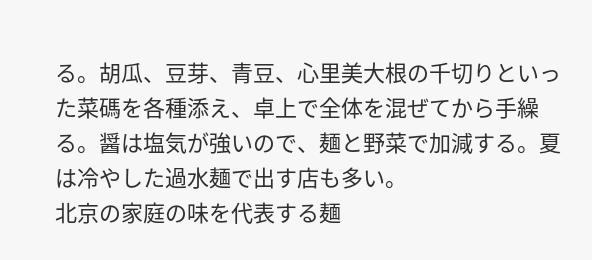る。胡瓜、豆芽、青豆、心里美大根の千切りといった菜碼を各種添え、卓上で全体を混ぜてから手繰る。醤は塩気が強いので、麺と野菜で加減する。夏は冷やした過水麺で出す店も多い。
北京の家庭の味を代表する麺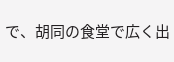で、胡同の食堂で広く出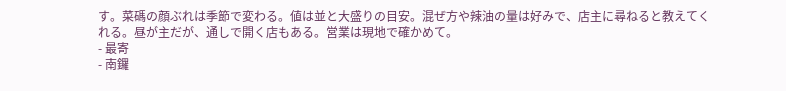す。菜碼の顔ぶれは季節で変わる。値は並と大盛りの目安。混ぜ方や辣油の量は好みで、店主に尋ねると教えてくれる。昼が主だが、通しで開く店もある。営業は現地で確かめて。
- 最寄
- 南鑼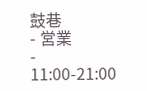鼓巷
- 営業
- 11:00-21:00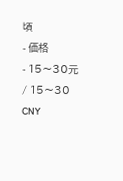頃
- 価格
- 15〜30元 / 15〜30 CNY